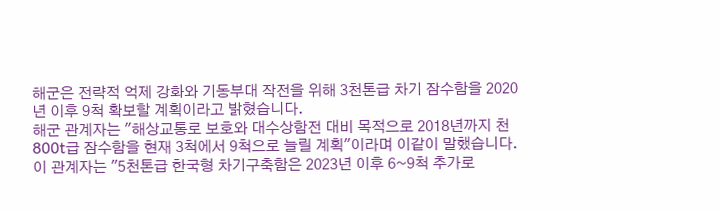해군은 전략적 억제 강화와 기동부대 작전을 위해 3천톤급 차기 잠수함을 2020년 이후 9척 확보할 계획이라고 밝혔습니다.
해군 관계자는 "해상교통로 보호와 대수상함전 대비 목적으로 2018년까지 천800t급 잠수함을 현재 3척에서 9척으로 늘릴 계획"이라며 이같이 말했습니다.
이 관계자는 "5천톤급 한국형 차기구축함은 2023년 이후 6~9척 추가로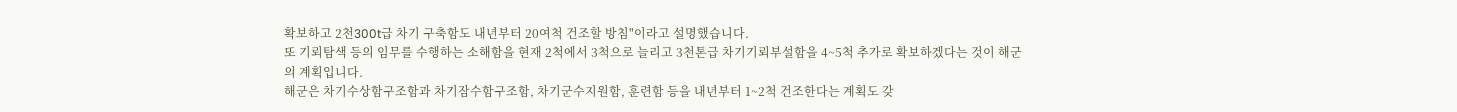확보하고 2천300t급 차기 구축함도 내년부터 20여척 건조할 방침"이라고 설명했습니다.
또 기뢰탐색 등의 임무를 수행하는 소해함을 현재 2척에서 3척으로 늘리고 3천톤급 차기기뢰부설함을 4~5척 추가로 확보하겠다는 것이 해군의 계획입니다.
해군은 차기수상함구조함과 차기잠수함구조함, 차기군수지원함, 훈련함 등을 내년부터 1~2척 건조한다는 계획도 갖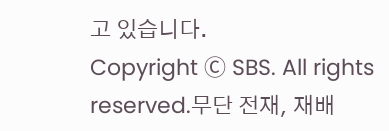고 있습니다.
Copyright Ⓒ SBS. All rights reserved.무단 전재, 재배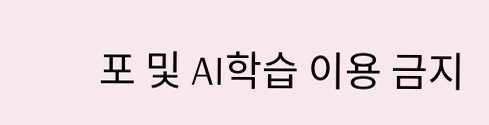포 및 AI학습 이용 금지